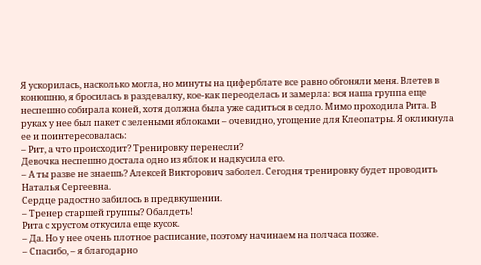Я ускорилась, насколько могла, но минуты на циферблате все равно обгоняли меня. Влетев в конюшню, я бросилась в раздевалку, кое-как переоделась и замерла: вся наша группа еще неспешно собирала коней, хотя должна была уже садиться в седло. Мимо проходила Рита. В руках у нее был пакет с зелеными яблоками – очевидно, угощение для Клеопатры. Я окликнула ее и поинтересовалась:
– Рит, а что происходит? Тренировку перенесли?
Девочка неспешно достала одно из яблок и надкусила его.
– А ты разве не знаешь? Алексей Викторович заболел. Сегодня тренировку будет проводить Наталья Сергеевна.
Сердце радостно забилось в предвкушении.
– Тренер старшей группы? Обалдеть!
Рита с хрустом откусила еще кусок.
– Да. Но у нее очень плотное расписание, поэтому начинаем на полчаса позже.
– Спасибо, – я благодарно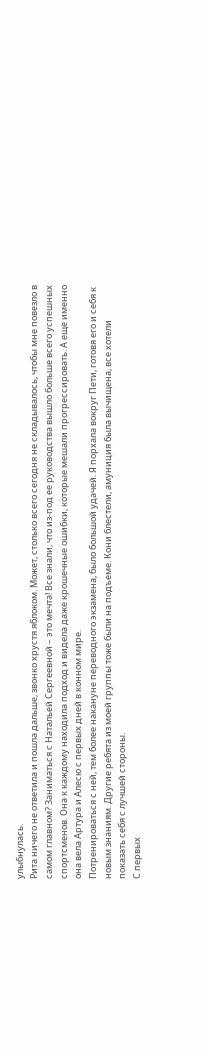улыбнулась.
Рита ничего не ответила и пошла дальше, звонко хрустя яблоком. Может, столько всего сегодня не складывалось, чтобы мне повезло в самом главном? Заниматься с Натальей Сергеевной – это мечта! Все знали, что из-под ее руководства вышло больше всего успешных спортсменов. Она к каждому находила подход и видела даже крошечные ошибки, которые мешали прогрессировать. А еще именно она вела Артура и Алесю с первых дней в конном мире.
Потренироваться с ней, тем более накануне переводного экзамена, было большой удачей. Я порхала вокруг Пети, готовя его и себя к новым знаниям. Другие ребята из моей группы тоже были на подъеме. Кони блестели, амуниция была вычищена, все хотели показать себя с лучшей стороны.
С первых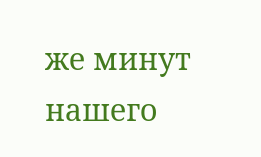же минут нашего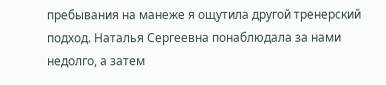пребывания на манеже я ощутила другой тренерский подход. Наталья Сергеевна понаблюдала за нами недолго, а затем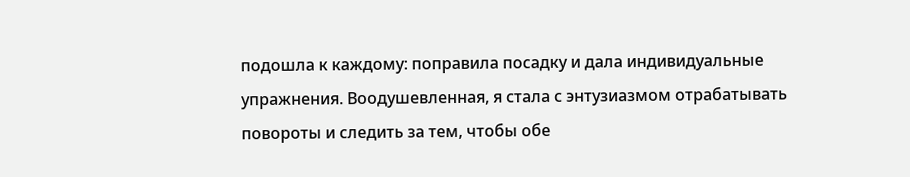подошла к каждому: поправила посадку и дала индивидуальные упражнения. Воодушевленная, я стала с энтузиазмом отрабатывать повороты и следить за тем, чтобы обе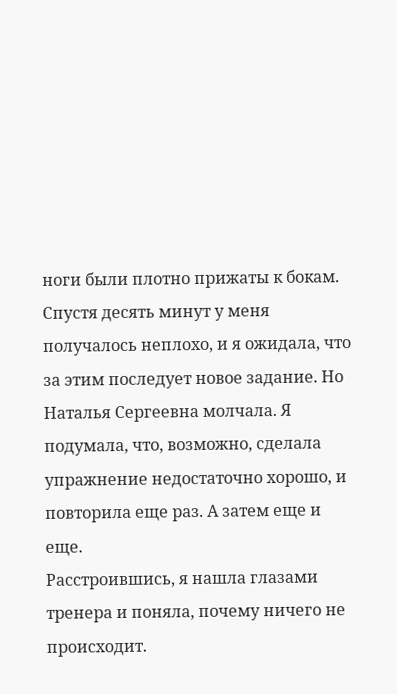ноги были плотно прижаты к бокам.
Спустя десять минут у меня получалось неплохо, и я ожидала, что за этим последует новое задание. Но Наталья Сергеевна молчала. Я подумала, что, возможно, сделала упражнение недостаточно хорошо, и повторила еще раз. А затем еще и еще.
Расстроившись, я нашла глазами тренера и поняла, почему ничего не происходит.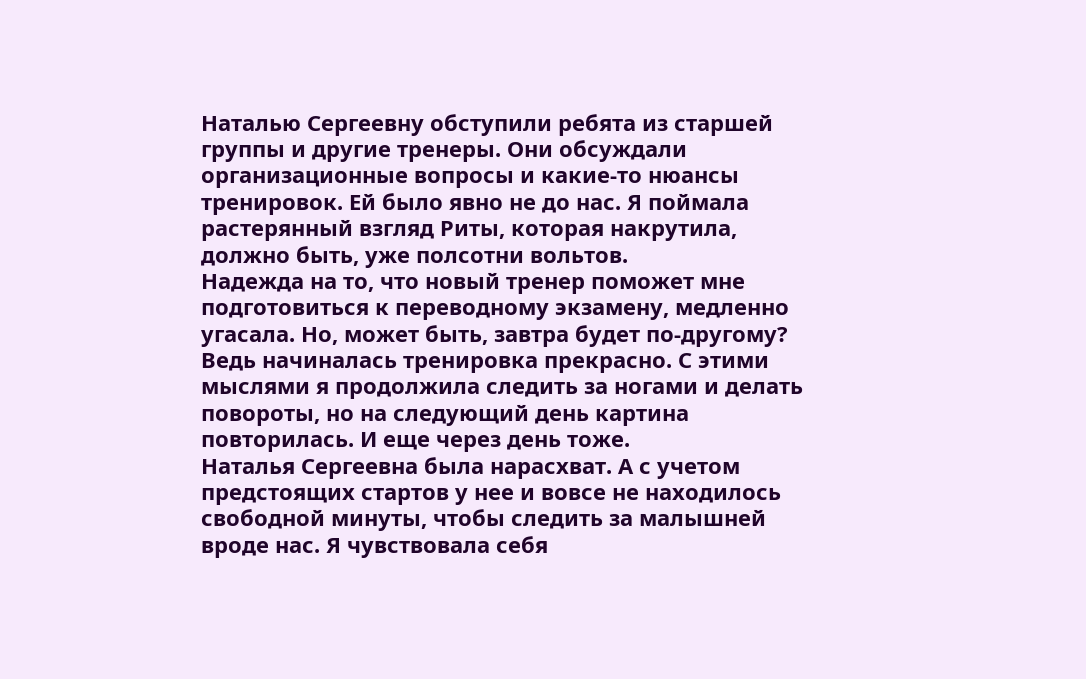Наталью Сергеевну обступили ребята из старшей группы и другие тренеры. Они обсуждали организационные вопросы и какие-то нюансы тренировок. Ей было явно не до нас. Я поймала растерянный взгляд Риты, которая накрутила, должно быть, уже полсотни вольтов.
Надежда на то, что новый тренер поможет мне подготовиться к переводному экзамену, медленно угасала. Но, может быть, завтра будет по-другому? Ведь начиналась тренировка прекрасно. С этими мыслями я продолжила следить за ногами и делать повороты, но на следующий день картина повторилась. И еще через день тоже.
Наталья Сергеевна была нарасхват. А с учетом предстоящих стартов у нее и вовсе не находилось свободной минуты, чтобы следить за малышней вроде нас. Я чувствовала себя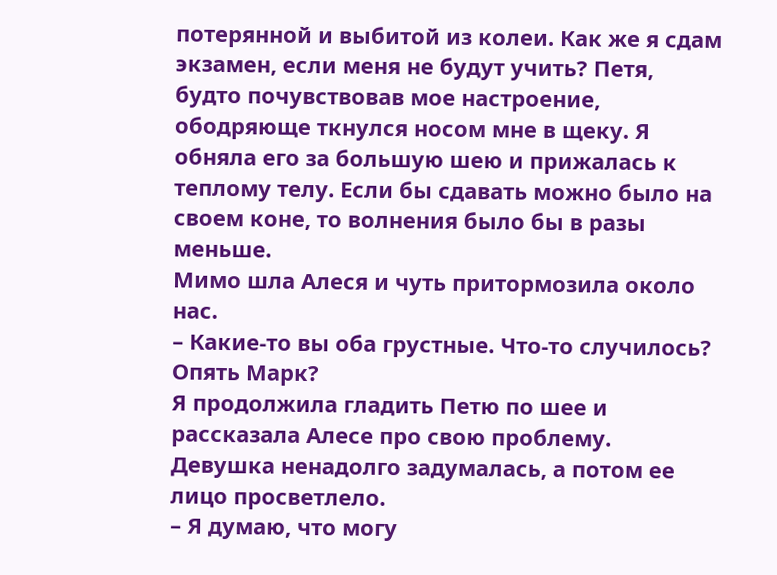потерянной и выбитой из колеи. Как же я сдам экзамен, если меня не будут учить? Петя, будто почувствовав мое настроение, ободряюще ткнулся носом мне в щеку. Я обняла его за большую шею и прижалась к теплому телу. Если бы сдавать можно было на своем коне, то волнения было бы в разы меньше.
Мимо шла Алеся и чуть притормозила около нас.
– Какие-то вы оба грустные. Что-то случилось? Опять Марк?
Я продолжила гладить Петю по шее и рассказала Алесе про свою проблему. Девушка ненадолго задумалась, а потом ее лицо просветлело.
– Я думаю, что могу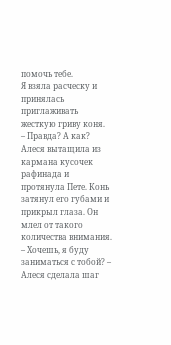помочь тебе.
Я взяла расческу и принялась приглаживать жесткую гриву коня.
– Правда? А как?
Алеся вытащила из кармана кусочек рафинада и протянула Пете. Конь затянул его губами и прикрыл глаза. Он млел от такого количества внимания.
– Хочешь, я буду заниматься с тобой? – Алеся сделала шаг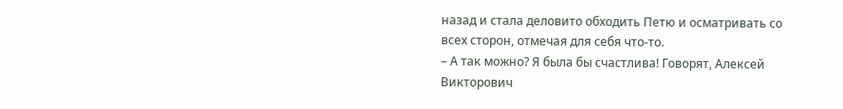назад и стала деловито обходить Петю и осматривать со всех сторон, отмечая для себя что-то.
– А так можно? Я была бы счастлива! Говорят, Алексей Викторович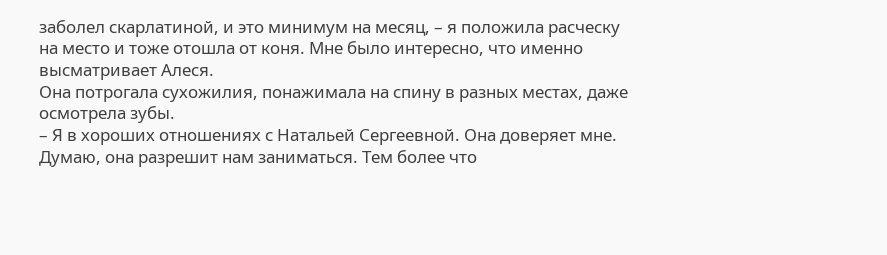заболел скарлатиной, и это минимум на месяц, – я положила расческу на место и тоже отошла от коня. Мне было интересно, что именно высматривает Алеся.
Она потрогала сухожилия, понажимала на спину в разных местах, даже осмотрела зубы.
– Я в хороших отношениях с Натальей Сергеевной. Она доверяет мне. Думаю, она разрешит нам заниматься. Тем более что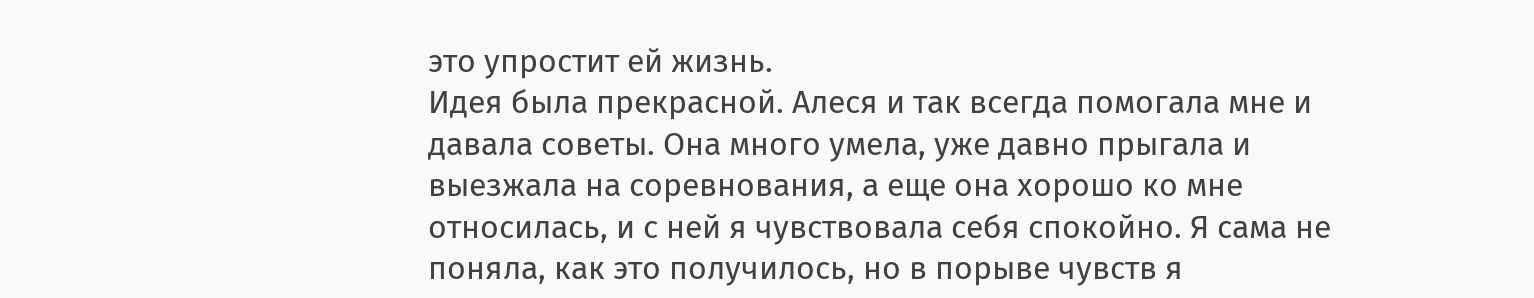это упростит ей жизнь.
Идея была прекрасной. Алеся и так всегда помогала мне и давала советы. Она много умела, уже давно прыгала и выезжала на соревнования, а еще она хорошо ко мне относилась, и с ней я чувствовала себя спокойно. Я сама не поняла, как это получилось, но в порыве чувств я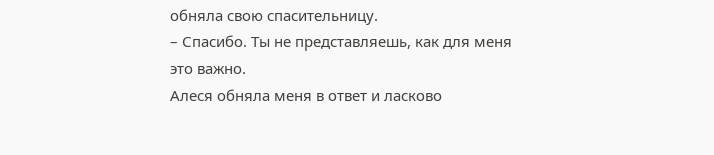обняла свою спасительницу.
– Спасибо. Ты не представляешь, как для меня это важно.
Алеся обняла меня в ответ и ласково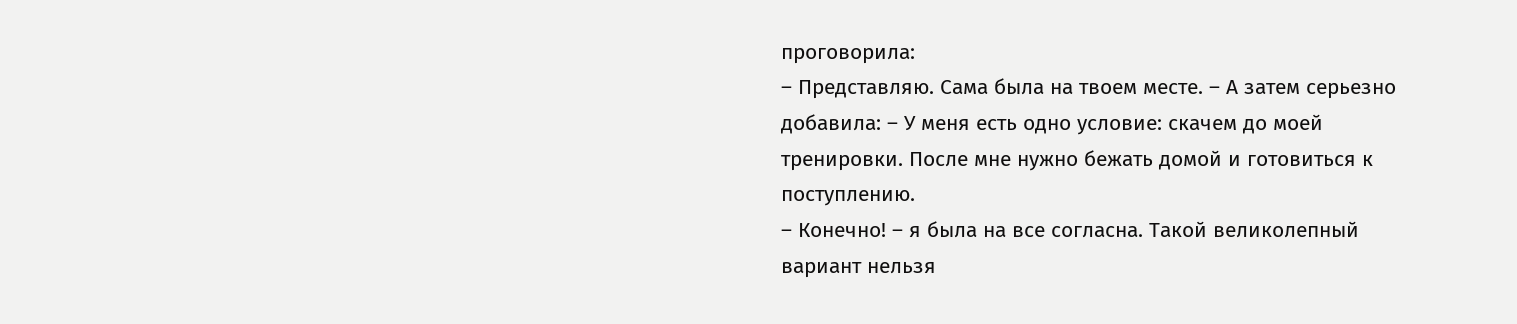проговорила:
– Представляю. Сама была на твоем месте. – А затем серьезно добавила: – У меня есть одно условие: скачем до моей тренировки. После мне нужно бежать домой и готовиться к поступлению.
– Конечно! – я была на все согласна. Такой великолепный вариант нельзя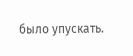было упускать.